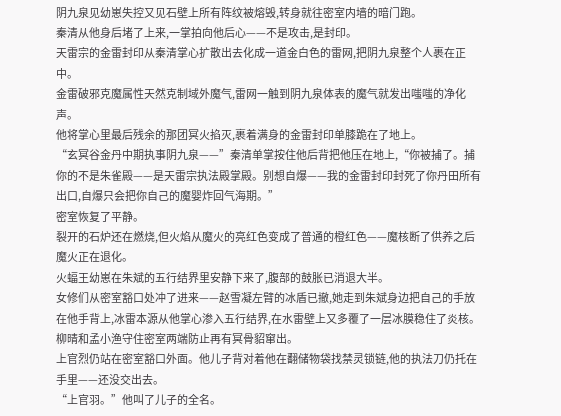阴九泉见幼崽失控又见石壁上所有阵纹被熔毁,转身就往密室内墙的暗门跑。
秦清从他身后堵了上来,一掌拍向他后心——不是攻击,是封印。
天雷宗的金雷封印从秦清掌心扩散出去化成一道金白色的雷网,把阴九泉整个人裹在正中。
金雷破邪克魔属性天然克制域外魔气,雷网一触到阴九泉体表的魔气就发出嗤嗤的净化声。
他将掌心里最后残余的那团冥火掐灭,裹着满身的金雷封印单膝跪在了地上。
“玄冥谷金丹中期执事阴九泉——”秦清单掌按住他后背把他压在地上,“你被捕了。捕你的不是朱雀殿——是天雷宗执法殿掌殿。别想自爆——我的金雷封印封死了你丹田所有出口,自爆只会把你自己的魔婴炸回气海期。”
密室恢复了平静。
裂开的石炉还在燃烧,但火焰从魔火的亮红色变成了普通的橙红色——魔核断了供养之后魔火正在退化。
火蝠王幼崽在朱斌的五行结界里安静下来了,腹部的鼓胀已消退大半。
女修们从密室豁口处冲了进来——赵雪凝左臂的冰盾已撤,她走到朱斌身边把自己的手放在他手背上,冰雷本源从他掌心渗入五行结界,在水雷壁上又多覆了一层冰膜稳住了炎核。
柳晴和孟小渔守住密室两端防止再有冥骨貂窜出。
上官烈仍站在密室豁口外面。他儿子背对着他在翻储物袋找禁灵锁链,他的执法刀仍托在手里——还没交出去。
“上官羽。”他叫了儿子的全名。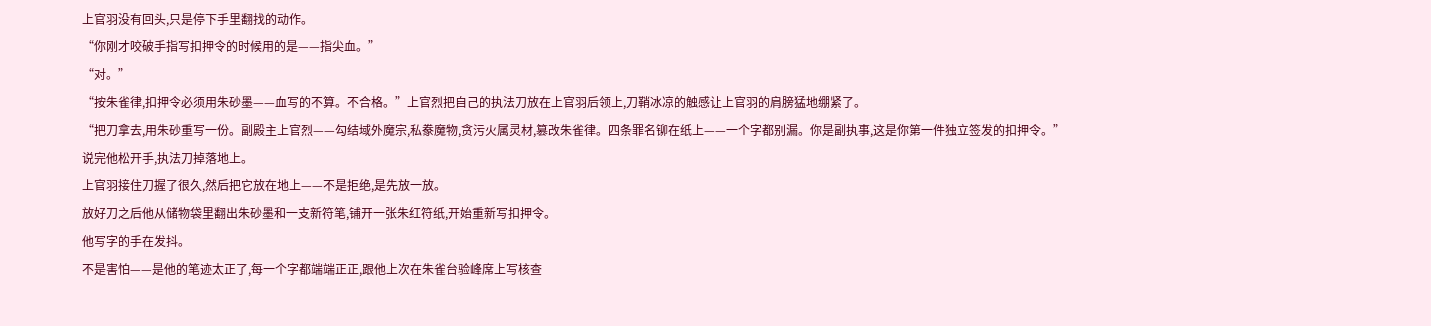上官羽没有回头,只是停下手里翻找的动作。
“你刚才咬破手指写扣押令的时候用的是——指尖血。”
“对。”
“按朱雀律,扣押令必须用朱砂墨——血写的不算。不合格。”上官烈把自己的执法刀放在上官羽后领上,刀鞘冰凉的触感让上官羽的肩膀猛地绷紧了。
“把刀拿去,用朱砂重写一份。副殿主上官烈——勾结域外魔宗,私豢魔物,贪污火属灵材,篡改朱雀律。四条罪名铆在纸上——一个字都别漏。你是副执事,这是你第一件独立签发的扣押令。”
说完他松开手,执法刀掉落地上。
上官羽接住刀握了很久,然后把它放在地上——不是拒绝,是先放一放。
放好刀之后他从储物袋里翻出朱砂墨和一支新符笔,铺开一张朱红符纸,开始重新写扣押令。
他写字的手在发抖。
不是害怕——是他的笔迹太正了,每一个字都端端正正,跟他上次在朱雀台验峰席上写核查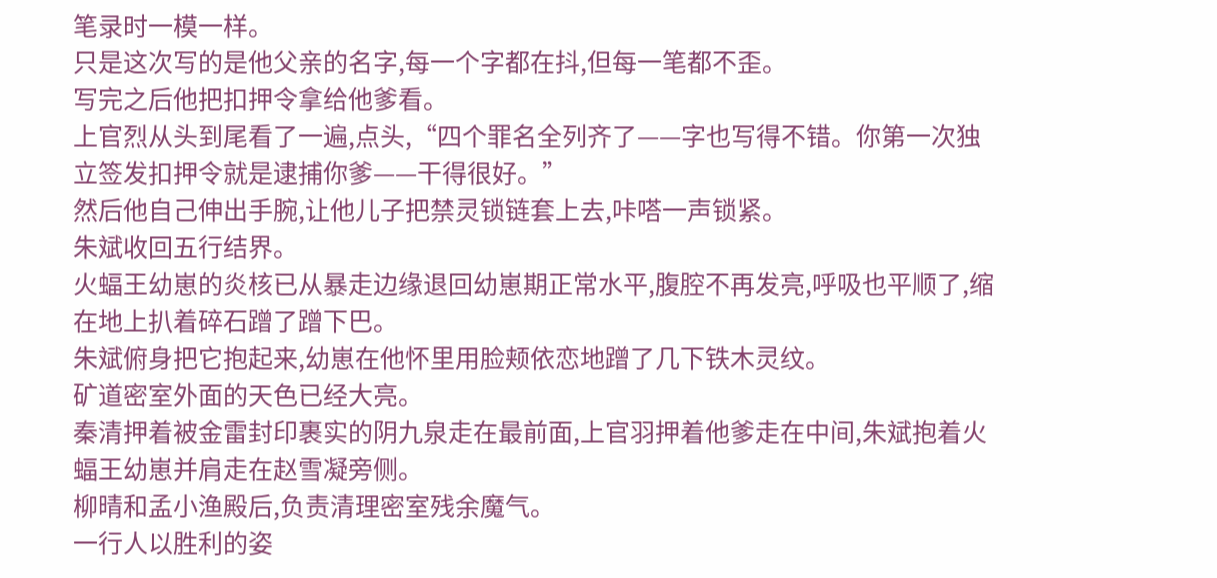笔录时一模一样。
只是这次写的是他父亲的名字,每一个字都在抖,但每一笔都不歪。
写完之后他把扣押令拿给他爹看。
上官烈从头到尾看了一遍,点头,“四个罪名全列齐了——字也写得不错。你第一次独立签发扣押令就是逮捕你爹——干得很好。”
然后他自己伸出手腕,让他儿子把禁灵锁链套上去,咔嗒一声锁紧。
朱斌收回五行结界。
火蝠王幼崽的炎核已从暴走边缘退回幼崽期正常水平,腹腔不再发亮,呼吸也平顺了,缩在地上扒着碎石蹭了蹭下巴。
朱斌俯身把它抱起来,幼崽在他怀里用脸颊依恋地蹭了几下铁木灵纹。
矿道密室外面的天色已经大亮。
秦清押着被金雷封印裹实的阴九泉走在最前面,上官羽押着他爹走在中间,朱斌抱着火蝠王幼崽并肩走在赵雪凝旁侧。
柳晴和孟小渔殿后,负责清理密室残余魔气。
一行人以胜利的姿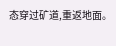态穿过矿道,重返地面。